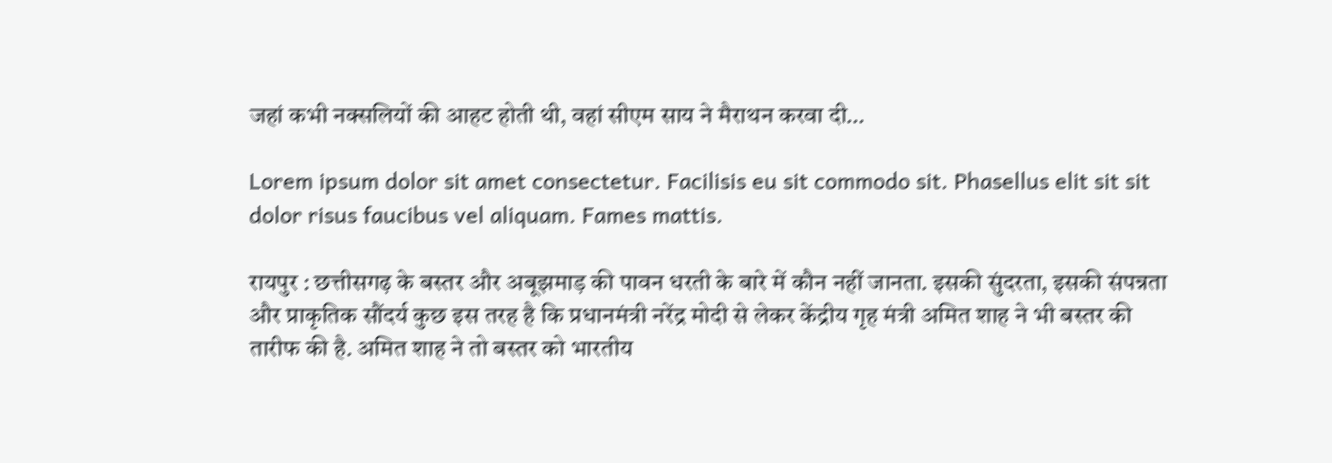जहां कभी नक्सलियों की आहट होती थी, वहां सीएम साय ने मैराथन करवा दी…

Lorem ipsum dolor sit amet consectetur. Facilisis eu sit commodo sit. Phasellus elit sit sit dolor risus faucibus vel aliquam. Fames mattis.

रायपुर : छत्तीसगढ़ के बस्तर और अबूझमाड़ की पावन धरती के बारे में कौन नहीं जानता. इसकी सुंदरता, इसकी संपन्नता और प्राकृतिक सौंदर्य कुछ इस तरह है कि प्रधानमंत्री नरेंद्र मोदी से लेकर केंद्रीय गृह मंत्री अमित शाह ने भी बस्तर की तारीफ की है. अमित शाह ने तो बस्तर को भारतीय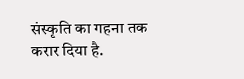संस्कृति का गहना तक करार दिया है.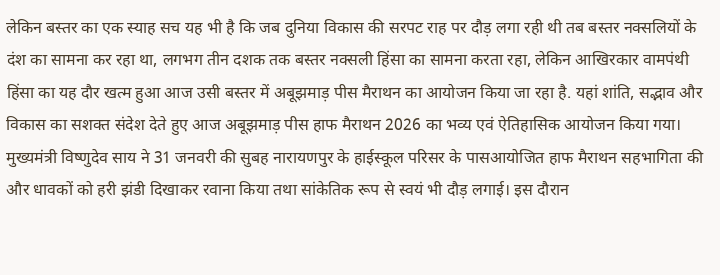लेकिन बस्तर का एक स्याह सच यह भी है कि जब दुनिया विकास की सरपट राह पर दौड़ लगा रही थी तब बस्तर नक्सलियों के दंश का सामना कर रहा था, लगभग तीन दशक तक बस्तर नक्सली हिंसा का सामना करता रहा, लेकिन आखिरकार वामपंथी हिंसा का यह दौर खत्म हुआ आज उसी बस्तर में अबूझमाड़ पीस मैराथन का आयोजन किया जा रहा है. यहां शांति, सद्भाव और विकास का सशक्त संदेश देते हुए आज अबूझमाड़ पीस हाफ मैराथन 2026 का भव्य एवं ऐतिहासिक आयोजन किया गया। मुख्यमंत्री विष्णुदेव साय ने 31 जनवरी की सुबह नारायणपुर के हाईस्कूल परिसर के पासआयोजित हाफ मैराथन सहभागिता की और धावकों को हरी झंडी दिखाकर रवाना किया तथा सांकेतिक रूप से स्वयं भी दौड़ लगाई। इस दौरान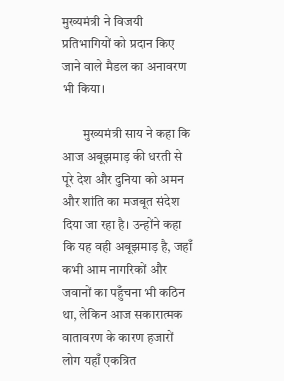मुख्यमंत्री ने विजयी प्रतिभागियों को प्रदान किए जाने वाले मैडल का अनावरण भी किया।

        मुख्यमंत्री साय ने कहा कि आज अबूझमाड़ की धरती से पूरे देश और दुनिया को अमन और शांति का मजबूत संदेश दिया जा रहा है। उन्होंने कहा कि यह वही अबूझमाड़ है, जहाँ कभी आम नागरिकों और जवानों का पहुँचना भी कठिन था, लेकिन आज सकारात्मक वातावरण के कारण हजारों लोग यहाँ एकत्रित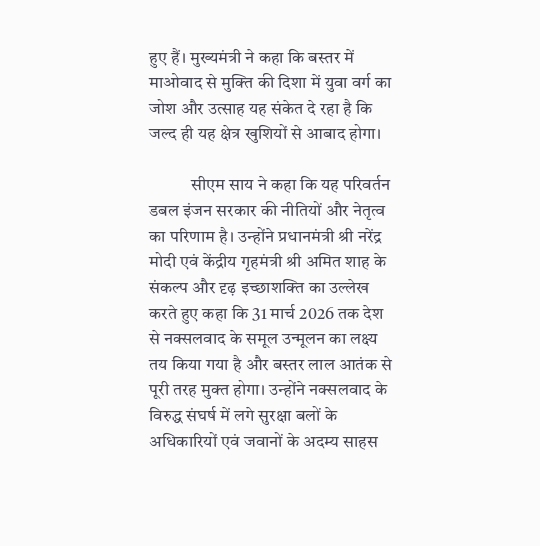हुए हैं। मुख्यमंत्री ने कहा कि बस्तर में माओवाद से मुक्ति की दिशा में युवा वर्ग का जोश और उत्साह यह संकेत दे रहा है कि जल्द ही यह क्षेत्र खुशियों से आबाद होगा।

            सीएम साय ने कहा कि यह परिवर्तन डबल इंजन सरकार की नीतियों और नेतृत्व का परिणाम है। उन्होंने प्रधानमंत्री श्री नरेंद्र मोदी एवं केंद्रीय गृहमंत्री श्री अमित शाह के संकल्प और दृढ़ इच्छाशक्ति का उल्लेख करते हुए कहा कि 31 मार्च 2026 तक देश से नक्सलवाद के समूल उन्मूलन का लक्ष्य तय किया गया है और बस्तर लाल आतंक से पूरी तरह मुक्त होगा। उन्होंने नक्सलवाद के विरुद्ध संघर्ष में लगे सुरक्षा बलों के अधिकारियों एवं जवानों के अदम्य साहस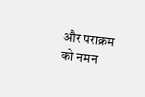और पराक्रम को नमन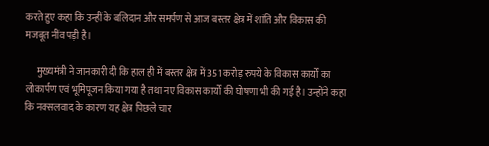करते हुए कहा कि उन्हीं के बलिदान और समर्पण से आज बस्तर क्षेत्र में शांति और विकास की मजबूत नींव पड़ी है।

      मुख्यमंत्री ने जानकारी दी कि हाल ही में बस्तर क्षेत्र में 351 करोड़ रुपये के विकास कार्यों का लोकार्पण एवं भूमिपूजन किया गया है तथा नए विकास कार्यों की घोषणा भी की गई है। उन्होंने कहा कि नक्सलवाद के कारण यह क्षेत्र पिछले चार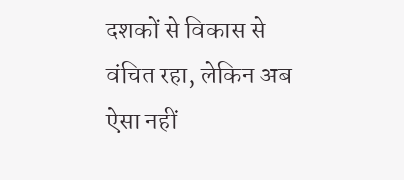दशकों से विकास से वंचित रहा, लेकिन अब ऐसा नहीं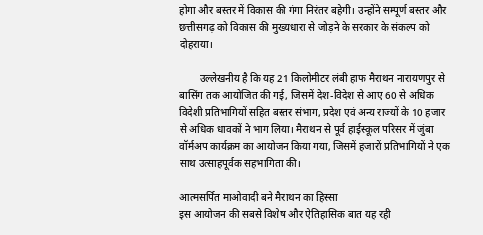होगा और बस्तर में विकास की गंगा निरंतर बहेगी। उन्होंने सम्पूर्ण बस्तर और छत्तीसगढ़ को विकास की मुख्यधारा से जोड़ने के सरकार के संकल्प को दोहराया।

        उल्लेखनीय है कि यह 21 किलोमीटर लंबी हाफ मैराथन नारायणपुर से बासिंग तक आयोजित की गई, जिसमें देश-विदेश से आए 60 से अधिक विदेशी प्रतिभागियों सहित बस्तर संभाग, प्रदेश एवं अन्य राज्यों के 10 हजार से अधिक धावकों ने भाग लिया। मैराथन से पूर्व हाईस्कूल परिसर में जुंबा वॉर्मअप कार्यक्रम का आयोजन किया गया, जिसमें हजारों प्रतिभागियों ने एक साथ उत्साहपूर्वक सहभागिता की।

आत्मसर्पित माओवादी बने मैराथन का हिस्सा
इस आयोजन की सबसे विशेष और ऐतिहासिक बात यह रही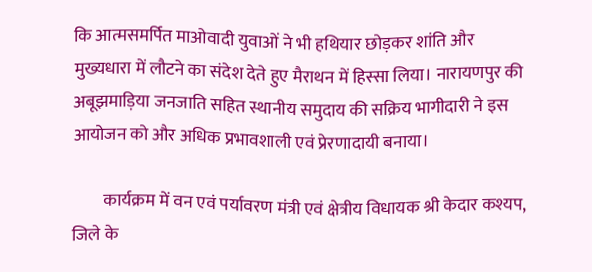कि आत्मसमर्पित माओवादी युवाओं ने भी हथियार छोड़कर शांति और मुख्यधारा में लौटने का संदेश देते हुए मैराथन में हिस्सा लिया। नारायणपुर की अबूझमाड़िया जनजाति सहित स्थानीय समुदाय की सक्रिय भागीदारी ने इस आयोजन को और अधिक प्रभावशाली एवं प्रेरणादायी बनाया।

         कार्यक्रम में वन एवं पर्यावरण मंत्री एवं क्षेत्रीय विधायक श्री केदार कश्यप, जिले के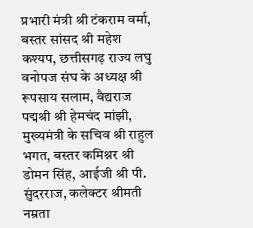प्रभारी मंत्री श्री टंकराम वर्मा, बस्तर सांसद श्री महेश कश्यप, छत्तीसगढ़ राज्य लघु वनोपज संघ के अध्यक्ष श्री रूपसाय सलाम, वैद्यराज पद्मश्री श्री हेमचंद मांझी, मुख्यमंत्री के सचिव श्री राहुल भगत, बस्तर कमिश्नर श्री डोमन सिंह, आईजी श्री पी. सुंदरराज, कलेक्टर श्रीमती नम्रता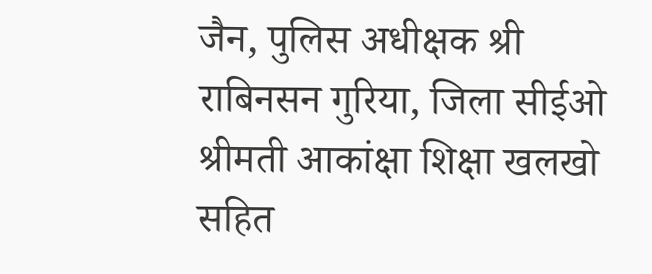जैन, पुलिस अधीक्षक श्री राबिनसन गुरिया, जिला सीईओ श्रीमती आकांक्षा शिक्षा खलखो सहित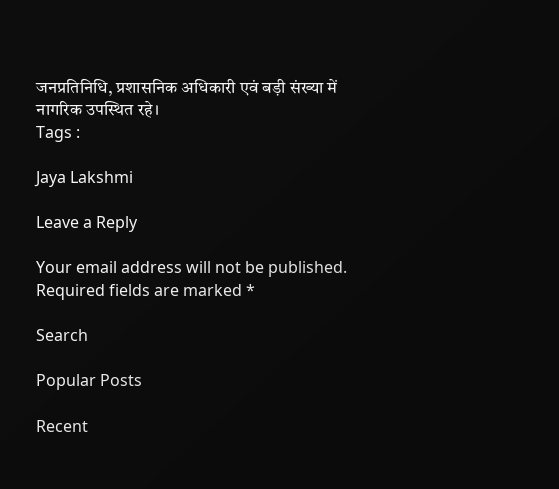जनप्रतिनिधि, प्रशासनिक अधिकारी एवं बड़ी संख्या में नागरिक उपस्थित रहे।
Tags :

Jaya Lakshmi

Leave a Reply

Your email address will not be published. Required fields are marked *

Search

Popular Posts

Recent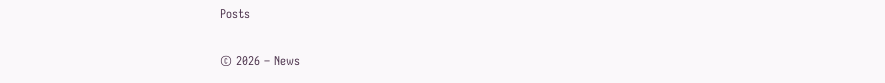Posts

© 2026 – News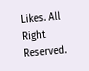Likes. All Right Reserved.